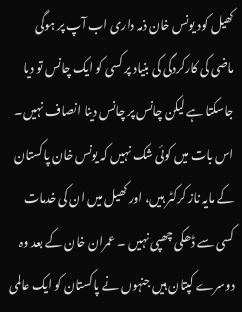کھیل کود یونس خان ذمہ داری اب آپ پر ہوگی
ماضی کی کارکردگی کی بنیاد پر کسی کو ایک چانس تو دیا جاسکتا ہے لیکن چانس پر چانس دینا انصاف نہیں۔
اس بات میں کوئی شک نہیں کہ یونس خان پاکستان کے مایہ ناز کرکٹر ہیں، اور کھیل میں ان کی خدمات کسی سے ڈھکی چھپی نہیں ۔ عمران خان کے بعد وہ دوسرے کپتان ہیں جنہوں نے پاکستان کو ایک عالمی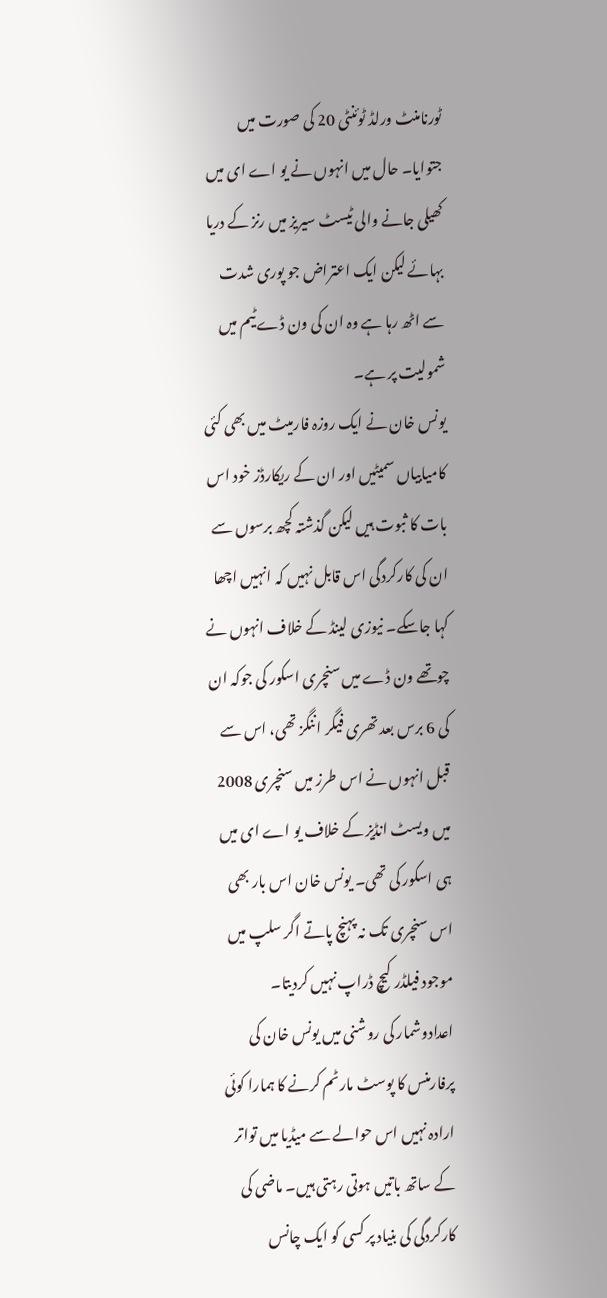ٹورنامنٹ ورلڈ ٹوئنٹی 20 کی صورت میں جتوایا۔ حال میں انہوں نے یو اے ای میں کھیلی جانے والی ٹیسٹ سیریز میں رنز کے دریا بہائے لیکن ایک اعتراض جو پوری شدت سے اٹھ رہا ہے وہ ان کی ون ڈے ٹیم میں شمولیت پر ہے۔
یونس خان نے ایک روزہ فارمیٹ میں بھی کئی کامیابیاں سمیٹیں اور ان کے ریکارڈز خود اس بات کا ثبوت ہیں لیکن گذشتہ کچھ برسوں سے ان کی کارکردگی اس قابل نہیں کہ انہیں اچھا کہا جاسکے۔ نیوزی لینڈ کے خلاف انہوں نے چوتھے ون ڈے میں سنچری اسکور کی جوکہ ان کی 6 برس بعد تھری فیگر اننگز تھی، اس سے قبل انہوں نے اس طرز میں سنچری 2008 میں ویسٹ انڈیز کے خلاف یو اے ای میں ہی اسکور کی تھی۔ یونس خان اس بار بھی اس سنچری تک نہ پہنچ پاتے اگر سلپ میں موجود فیلڈر کیچ ڈراپ نہیں کردیتا۔ اعدادوشمار کی روشنی میں یونس خان کی پرفارمنس کا پوسٹ مارٹم کرنے کا ہمارا کوئی ارادہ نہیں اس حوالے سے میڈیا میں تواتر کے ساتھ باتیں ہوتی رہتی ہیں۔ ماضی کی کارکردگی کی بنیاد پر کسی کو ایک چانس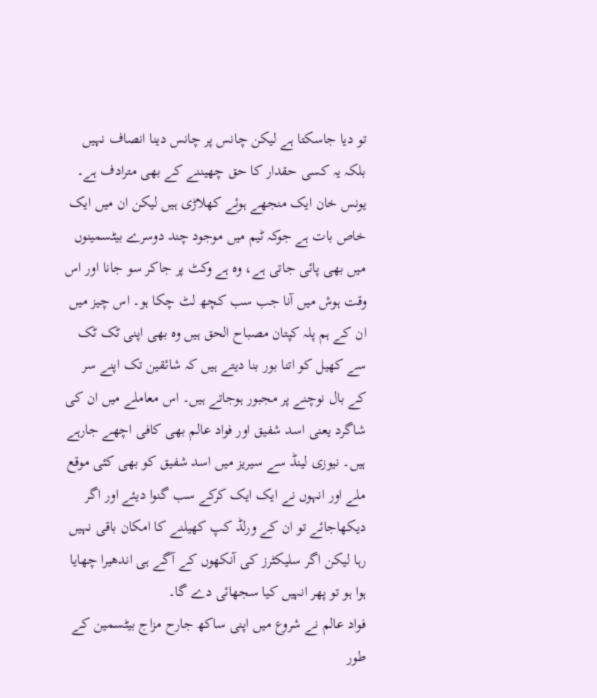تو دیا جاسکتا ہے لیکن چانس پر چانس دینا انصاف نہیں بلکہ یہ کسی حقدار کا حق چھیننے کے بھی مترادف ہے۔
یونس خان ایک منجھے ہوئے کھلاڑی ہیں لیکن ان میں ایک خاص بات ہے جوکہ ٹیم میں موجود چند دوسرے بیٹسمینوں میں بھی پائی جاتی ہے، وہ ہے وکٹ پر جاکر سو جانا اور اس وقت ہوش میں آنا جب سب کچھ لٹ چکا ہو۔ اس چیز میں ان کے ہم پلہ کپتان مصباح الحق ہیں وہ بھی اپنی ٹک ٹک سے کھیل کو اتنا بور بنا دیتے ہیں کہ شائقین تک اپنے سر کے بال نوچنے پر مجبور ہوجاتے ہیں۔ اس معاملے میں ان کی شاگرد یعنی اسد شفیق اور فواد عالم بھی کافی اچھے جارہے ہیں۔ نیوزی لینڈ سے سیریز میں اسد شفیق کو بھی کئی موقع ملے اور انہوں نے ایک ایک کرکے سب گنوا دیئے اور اگر دیکھاجائے تو ان کے ورلڈ کپ کھیلنے کا امکان باقی نہیں رہا لیکن اگر سلیکٹرز کی آنکھوں کے آگے ہی اندھیرا چھایا ہوا ہو تو پھر انہیں کیا سجھائی دے گا۔
فواد عالم نے شروع میں اپنی ساکھ جارح مزاج بیٹسمین کے طور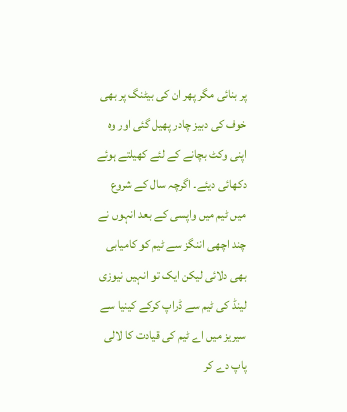پر بنائی مگر پھر ان کی بیٹنگ پر بھی خوف کی دبیز چادر پھیل گئی اور وہ اپنی وکٹ بچانے کے لئے کھیلتے ہوئے دکھائی دیئے۔ اگرچہ سال کے شروع میں ٹیم میں واپسی کے بعد انہوں نے چند اچھی اننگز سے ٹیم کو کامیابی بھی دلائی لیکن ایک تو انہیں نیوزی لینڈ کی ٹیم سے ڈراپ کرکے کینیا سے سیریز میں اے ٹیم کی قیادت کا لالی پاپ دے کر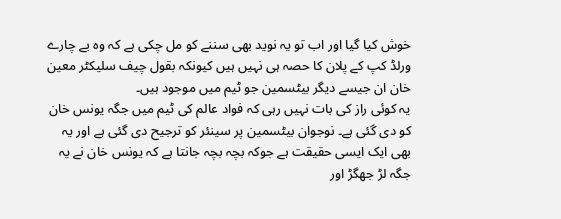خوش کیا گیا اور اب تو یہ نوید بھی سننے کو مل چکی ہے کہ وہ بے چارے ورلڈ کپ کے پلان کا حصہ ہی نہیں ہیں کیونکہ بقول چیف سلیکٹر معین خان ان جیسے دیگر بیٹسمین جو ٹیم میں موجود ہیں۔
یہ کوئی راز کی بات نہیں رہی کہ فواد عالم کی ٹیم میں جگہ یونس خان کو دی گئی ہے۔ نوجوان بیٹسمین پر سینئر کو ترجیح دی گئی ہے اور یہ بھی ایک ایسی حقیقت ہے جوکہ بچہ بچہ جانتا ہے کہ یونس خان نے یہ جگہ لڑ جھگڑ اور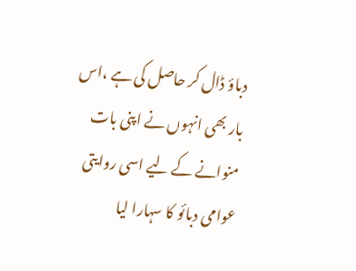دباؤ ڈال کر حاصل کی ہے ،اس بار بھی انہوں نے اپنی بات منوانے کے لیے اسی روایتی عوامی دبائو کا سہارا لیا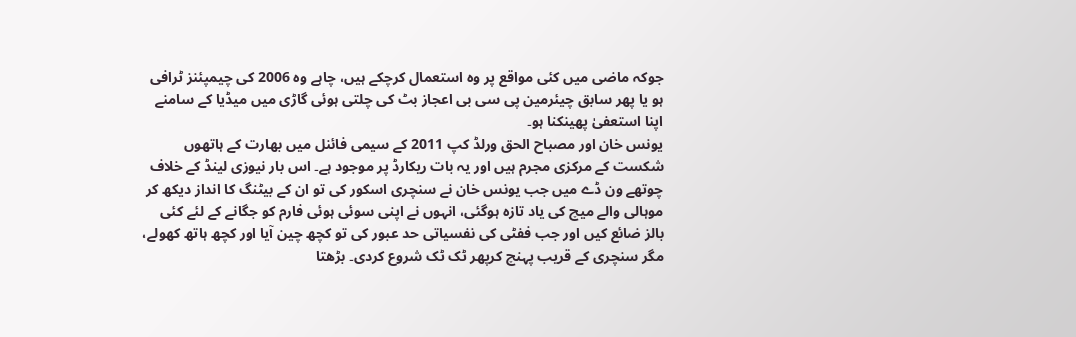جوکہ ماضی میں کئی مواقع پر وہ استعمال کرچکے ہیں، چاہے وہ 2006 کی چیمپئنز ٹرافی ہو یا پھر سابق چیئرمین پی سی بی اعجاز بٹ کی چلتی ہوئی گاڑی میں میڈیا کے سامنے اپنا استعفیٰ پھینکنا ہو۔
یونس خان اور مصباح الحق ورلڈ کپ 2011 کے سیمی فائنل میں بھارت کے ہاتھوں شکست کے مرکزی مجرم ہیں اور یہ بات ریکارڈ پر موجود ہے۔ اس بار نیوزی لینڈ کے خلاف چوتھے ون ڈے میں جب یونس خان نے سنچری اسکور کی تو ان کے بیٹنگ کا انداز دیکھ کر موہالی والے میچ کی یاد تازہ ہوگئی، انہوں نے اپنی سوئی ہوئی فارم کو جگانے کے لئے کئی بالز ضائع کیں اور جب ففٹی کی نفسیاتی حد عبور کی تو کچھ چین آیا اور کچھ ہاتھ کھولے، مگر سنچری کے قریب پہنچ کرپھر ٹک ٹک شروع کردی۔ بڑھتا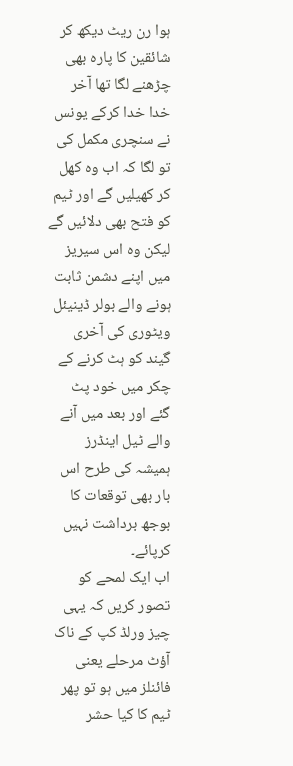ہوا رن ریٹ دیکھ کر شائقین کا پارہ بھی چڑھنے لگا تھا آخر خدا خدا کرکے یونس نے سنچری مکمل کی تو لگا کہ اب وہ کھل کر کھیلیں گے اور ٹیم کو فتح بھی دلائیں گے لیکن وہ اس سیریز میں اپنے دشمن ثابت ہونے والے بولر ڈینیئل ویٹوری کی آخری گیند کو ہٹ کرنے کے چکر میں خود پٹ گئے اور بعد میں آنے والے ٹیل اینڈرز ہمیشہ کی طرح اس بار بھی توقعات کا بوجھ برداشت نہیں کرپائے۔
اب ایک لمحے کو تصور کریں کہ یہی چیز ورلڈ کپ کے ناک آؤٹ مرحلے یعنی فائنلز میں ہو تو پھر ٹیم کا کیا حشر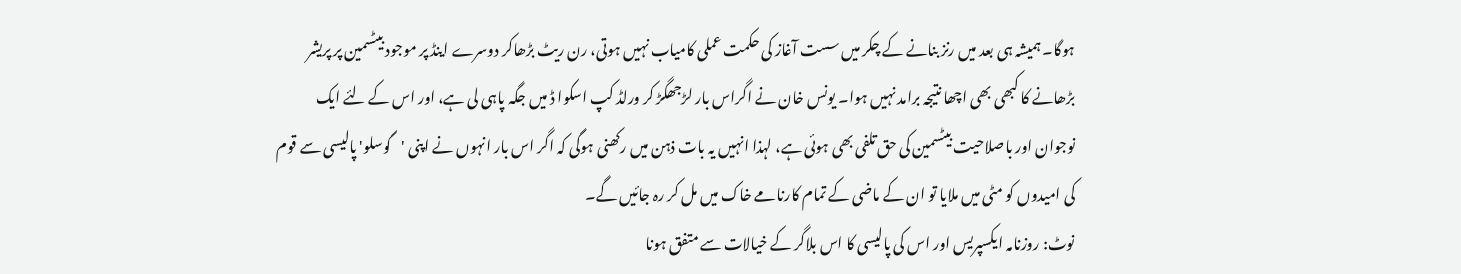ہوگا۔ ہمیشہ ہی بعد میں رنز بنانے کے چکر میں سست آغاز کی حکمت عملی کامیاب نہیں ہوتی، رن ریٹ بڑھاکر دوسرے اینڈ پر موجود بیٹسمین پر پریشر بڑھانے کا کبھی بھی اچھا نتیجہ برامد نہیں ہوا۔ یونس خان نے اگراس بار لڑجھگڑ کر ورلڈ کپ اسکوا ڈ میں جگہ پاہی لی ہے، اور اس کے لئے ایک نوجوان اور باصلاحیت بیٹسمین کی حق تلفی بھی ہوئی ہے، لہذا انہیں یہ بات ذہن میں رکھنی ہوگی کہ اگر اس بار انہوں نے اپنی 'گوسلو' پالیسی سے قوم کی امیدوں کو مٹی میں ملایا تو ان کے ماضی کے تمام کارنامے خاک میں مل کر رہ جائیں گے۔
نوٹ: روزنامہ ایکسپریس اور اس کی پالیسی کا اس بلاگر کے خیالات سے متفق ہونا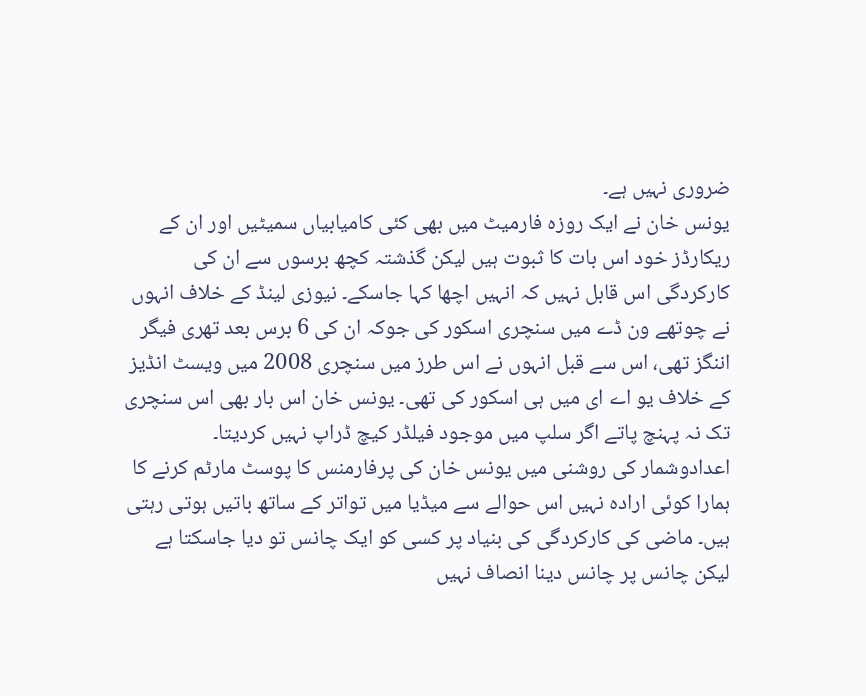ضروری نہیں ہے۔
یونس خان نے ایک روزہ فارمیٹ میں بھی کئی کامیابیاں سمیٹیں اور ان کے ریکارڈز خود اس بات کا ثبوت ہیں لیکن گذشتہ کچھ برسوں سے ان کی کارکردگی اس قابل نہیں کہ انہیں اچھا کہا جاسکے۔ نیوزی لینڈ کے خلاف انہوں نے چوتھے ون ڈے میں سنچری اسکور کی جوکہ ان کی 6 برس بعد تھری فیگر اننگز تھی، اس سے قبل انہوں نے اس طرز میں سنچری 2008 میں ویسٹ انڈیز کے خلاف یو اے ای میں ہی اسکور کی تھی۔ یونس خان اس بار بھی اس سنچری تک نہ پہنچ پاتے اگر سلپ میں موجود فیلڈر کیچ ڈراپ نہیں کردیتا۔ اعدادوشمار کی روشنی میں یونس خان کی پرفارمنس کا پوسٹ مارٹم کرنے کا ہمارا کوئی ارادہ نہیں اس حوالے سے میڈیا میں تواتر کے ساتھ باتیں ہوتی رہتی ہیں۔ ماضی کی کارکردگی کی بنیاد پر کسی کو ایک چانس تو دیا جاسکتا ہے لیکن چانس پر چانس دینا انصاف نہیں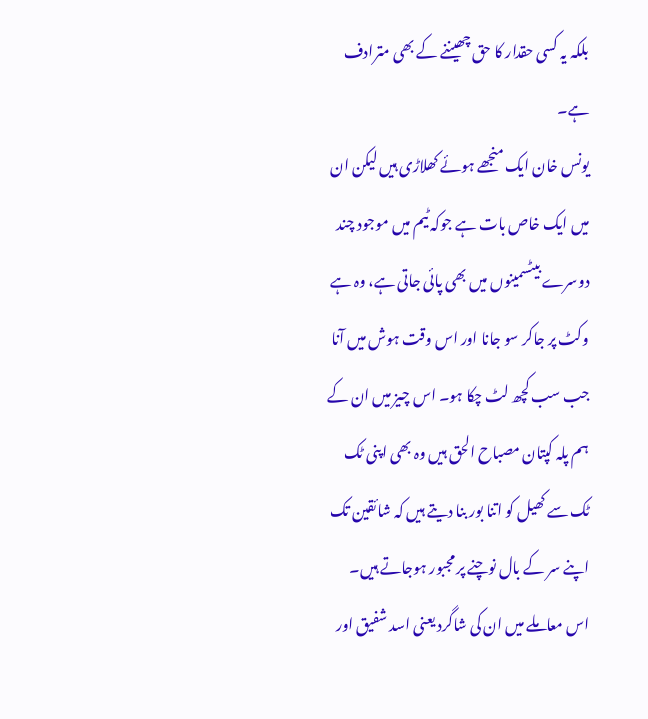بلکہ یہ کسی حقدار کا حق چھیننے کے بھی مترادف ہے۔
یونس خان ایک منجھے ہوئے کھلاڑی ہیں لیکن ان میں ایک خاص بات ہے جوکہ ٹیم میں موجود چند دوسرے بیٹسمینوں میں بھی پائی جاتی ہے، وہ ہے وکٹ پر جاکر سو جانا اور اس وقت ہوش میں آنا جب سب کچھ لٹ چکا ہو۔ اس چیز میں ان کے ہم پلہ کپتان مصباح الحق ہیں وہ بھی اپنی ٹک ٹک سے کھیل کو اتنا بور بنا دیتے ہیں کہ شائقین تک اپنے سر کے بال نوچنے پر مجبور ہوجاتے ہیں۔ اس معاملے میں ان کی شاگرد یعنی اسد شفیق اور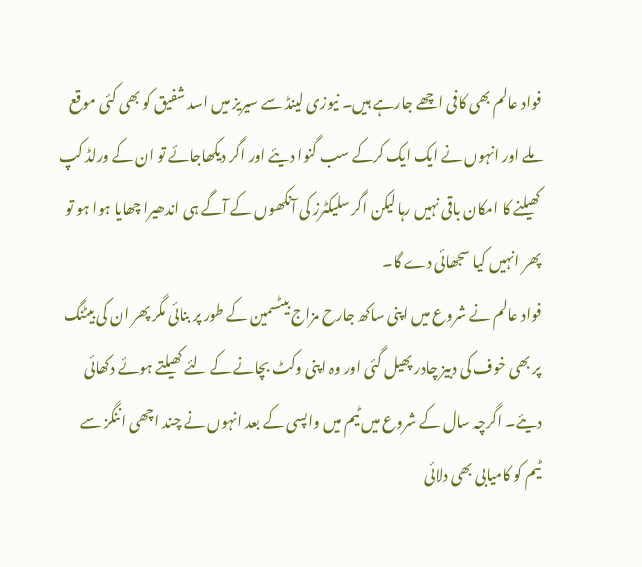فواد عالم بھی کافی اچھے جارہے ہیں۔ نیوزی لینڈ سے سیریز میں اسد شفیق کو بھی کئی موقع ملے اور انہوں نے ایک ایک کرکے سب گنوا دیئے اور اگر دیکھاجائے تو ان کے ورلڈ کپ کھیلنے کا امکان باقی نہیں رہا لیکن اگر سلیکٹرز کی آنکھوں کے آگے ہی اندھیرا چھایا ہوا ہو تو پھر انہیں کیا سجھائی دے گا۔
فواد عالم نے شروع میں اپنی ساکھ جارح مزاج بیٹسمین کے طور پر بنائی مگر پھر ان کی بیٹنگ پر بھی خوف کی دبیز چادر پھیل گئی اور وہ اپنی وکٹ بچانے کے لئے کھیلتے ہوئے دکھائی دیئے۔ اگرچہ سال کے شروع میں ٹیم میں واپسی کے بعد انہوں نے چند اچھی اننگز سے ٹیم کو کامیابی بھی دلائی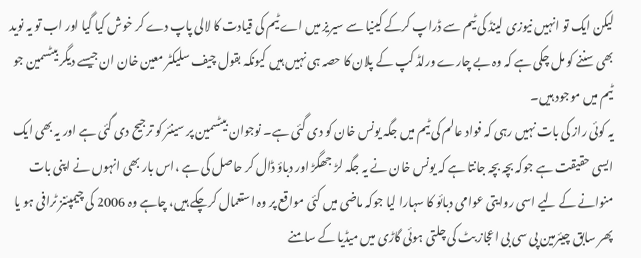لیکن ایک تو انہیں نیوزی لینڈ کی ٹیم سے ڈراپ کرکے کینیا سے سیریز میں اے ٹیم کی قیادت کا لالی پاپ دے کر خوش کیا گیا اور اب تو یہ نوید بھی سننے کو مل چکی ہے کہ وہ بے چارے ورلڈ کپ کے پلان کا حصہ ہی نہیں ہیں کیونکہ بقول چیف سلیکٹر معین خان ان جیسے دیگر بیٹسمین جو ٹیم میں موجود ہیں۔
یہ کوئی راز کی بات نہیں رہی کہ فواد عالم کی ٹیم میں جگہ یونس خان کو دی گئی ہے۔ نوجوان بیٹسمین پر سینئر کو ترجیح دی گئی ہے اور یہ بھی ایک ایسی حقیقت ہے جوکہ بچہ بچہ جانتا ہے کہ یونس خان نے یہ جگہ لڑ جھگڑ اور دباؤ ڈال کر حاصل کی ہے ،اس بار بھی انہوں نے اپنی بات منوانے کے لیے اسی روایتی عوامی دبائو کا سہارا لیا جوکہ ماضی میں کئی مواقع پر وہ استعمال کرچکے ہیں، چاہے وہ 2006 کی چیمپئنز ٹرافی ہو یا پھر سابق چیئرمین پی سی بی اعجاز بٹ کی چلتی ہوئی گاڑی میں میڈیا کے سامنے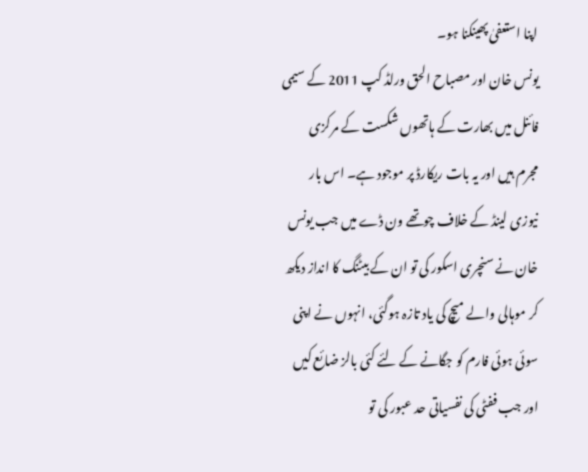اپنا استعفیٰ پھینکنا ہو۔
یونس خان اور مصباح الحق ورلڈ کپ 2011 کے سیمی فائنل میں بھارت کے ہاتھوں شکست کے مرکزی مجرم ہیں اور یہ بات ریکارڈ پر موجود ہے۔ اس بار نیوزی لینڈ کے خلاف چوتھے ون ڈے میں جب یونس خان نے سنچری اسکور کی تو ان کے بیٹنگ کا انداز دیکھ کر موہالی والے میچ کی یاد تازہ ہوگئی، انہوں نے اپنی سوئی ہوئی فارم کو جگانے کے لئے کئی بالز ضائع کیں اور جب ففٹی کی نفسیاتی حد عبور کی تو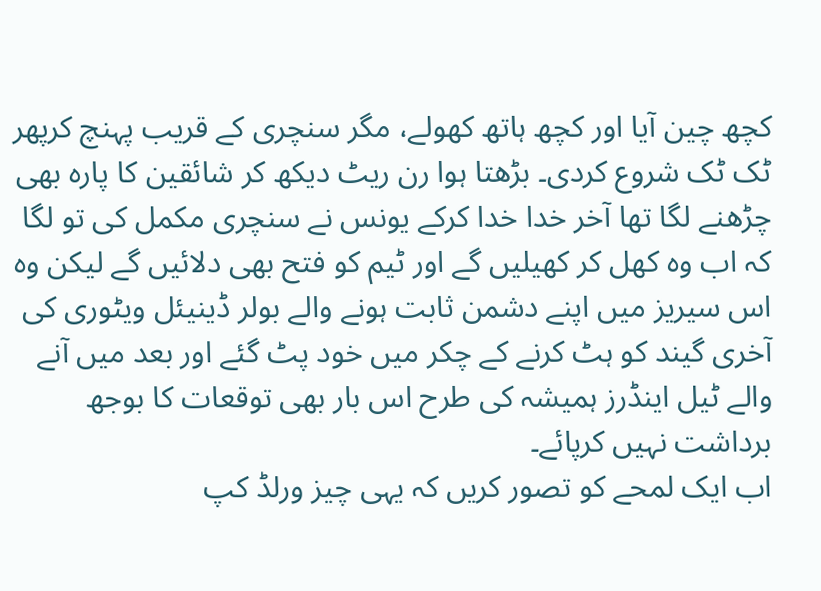کچھ چین آیا اور کچھ ہاتھ کھولے، مگر سنچری کے قریب پہنچ کرپھر ٹک ٹک شروع کردی۔ بڑھتا ہوا رن ریٹ دیکھ کر شائقین کا پارہ بھی چڑھنے لگا تھا آخر خدا خدا کرکے یونس نے سنچری مکمل کی تو لگا کہ اب وہ کھل کر کھیلیں گے اور ٹیم کو فتح بھی دلائیں گے لیکن وہ اس سیریز میں اپنے دشمن ثابت ہونے والے بولر ڈینیئل ویٹوری کی آخری گیند کو ہٹ کرنے کے چکر میں خود پٹ گئے اور بعد میں آنے والے ٹیل اینڈرز ہمیشہ کی طرح اس بار بھی توقعات کا بوجھ برداشت نہیں کرپائے۔
اب ایک لمحے کو تصور کریں کہ یہی چیز ورلڈ کپ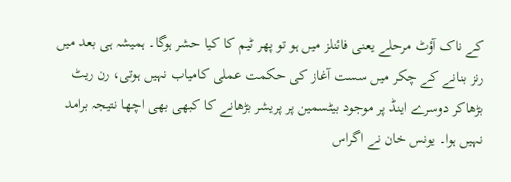کے ناک آؤٹ مرحلے یعنی فائنلز میں ہو تو پھر ٹیم کا کیا حشر ہوگا۔ ہمیشہ ہی بعد میں رنز بنانے کے چکر میں سست آغاز کی حکمت عملی کامیاب نہیں ہوتی، رن ریٹ بڑھاکر دوسرے اینڈ پر موجود بیٹسمین پر پریشر بڑھانے کا کبھی بھی اچھا نتیجہ برامد نہیں ہوا۔ یونس خان نے اگراس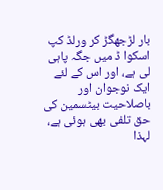بار لڑجھگڑ کر ورلڈ کپ اسکوا ڈ میں جگہ پاہی لی ہے، اور اس کے لئے ایک نوجوان اور باصلاحیت بیٹسمین کی حق تلفی بھی ہوئی ہے، لہذا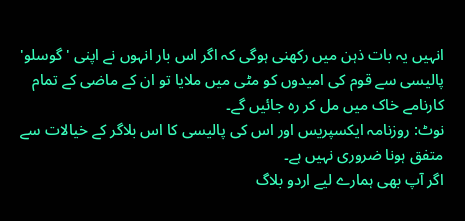انہیں یہ بات ذہن میں رکھنی ہوگی کہ اگر اس بار انہوں نے اپنی 'گوسلو' پالیسی سے قوم کی امیدوں کو مٹی میں ملایا تو ان کے ماضی کے تمام کارنامے خاک میں مل کر رہ جائیں گے۔
نوٹ: روزنامہ ایکسپریس اور اس کی پالیسی کا اس بلاگر کے خیالات سے متفق ہونا ضروری نہیں ہے۔
اگر آپ بھی ہمارے لیے اردو بلاگ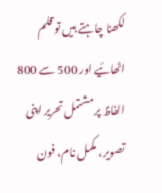لکھنا چاہتے ہیں تو قلم اٹھائیے اور 500 سے 800 الفاظ پر مشتمل تحریر اپنی تصویر، مکمل نام، فون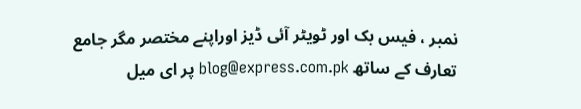نمبر ، فیس بک اور ٹویٹر آئی ڈیز اوراپنے مختصر مگر جامع تعارف کے ساتھ blog@express.com.pk پر ای میل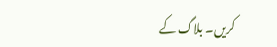کریں۔ بلاگ کے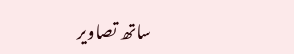ساتھ تصاویر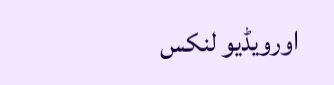اورویڈیو لنکس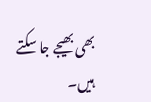بھی بھیجے جا سکتے ہیں۔